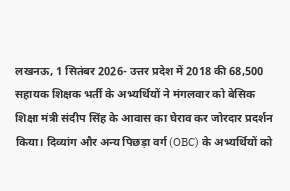लखनऊ, 1 सितंबर 2026- उत्तर प्रदेश में 2018 की 68,500 सहायक शिक्षक भर्ती के अभ्यर्थियों ने मंगलवार को बेसिक शिक्षा मंत्री संदीप सिंह के आवास का घेराव कर जोरदार प्रदर्शन किया। दिव्यांग और अन्य पिछड़ा वर्ग (OBC) के अभ्यर्थियों को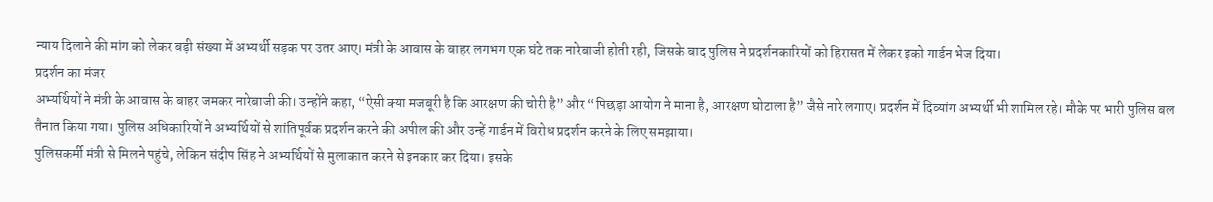न्याय दिलाने की मांग को लेकर बड़ी संख्या में अभ्यर्थी सड़क पर उतर आए। मंत्री के आवास के बाहर लगभग एक घंटे तक नारेबाजी होती रही, जिसके बाद पुलिस ने प्रदर्शनकारियों को हिरासत में लेकर इको गार्डन भेज दिया।
प्रदर्शन का मंजर
अभ्यर्थियों ने मंत्री के आवास के बाहर जमकर नारेबाजी की। उन्होंने कहा, “ऐसी क्या मजबूरी है कि आरक्षण की चोरी है” और “पिछड़ा आयोग ने माना है, आरक्षण घोटाला है” जैसे नारे लगाए। प्रदर्शन में दिव्यांग अभ्यर्थी भी शामिल रहे। मौके पर भारी पुलिस बल तैनात किया गया। पुलिस अधिकारियों ने अभ्यर्थियों से शांतिपूर्वक प्रदर्शन करने की अपील की और उन्हें गार्डन में विरोध प्रदर्शन करने के लिए समझाया।
पुलिसकर्मी मंत्री से मिलने पहुंचे, लेकिन संदीप सिंह ने अभ्यर्थियों से मुलाकात करने से इनकार कर दिया। इसके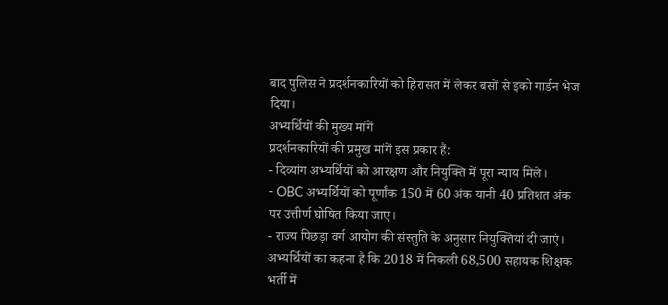बाद पुलिस ने प्रदर्शनकारियों को हिरासत में लेकर बसों से इको गार्डन भेज दिया।
अभ्यर्थियों की मुख्य मांगें
प्रदर्शनकारियों की प्रमुख मांगें इस प्रकार हैं:
- दिव्यांग अभ्यर्थियों को आरक्षण और नियुक्ति में पूरा न्याय मिले।
- OBC अभ्यर्थियों को पूर्णांक 150 में 60 अंक यानी 40 प्रतिशत अंक पर उत्तीर्ण घोषित किया जाए।
- राज्य पिछड़ा वर्ग आयोग की संस्तुति के अनुसार नियुक्तियां दी जाएं।
अभ्यर्थियों का कहना है कि 2018 में निकली 68,500 सहायक शिक्षक भर्ती में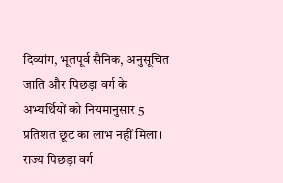दिव्यांग, भूतपूर्व सैनिक, अनुसूचित जाति और पिछड़ा वर्ग के अभ्यर्थियों को नियमानुसार 5 प्रतिशत छूट का लाभ नहीं मिला। राज्य पिछड़ा वर्ग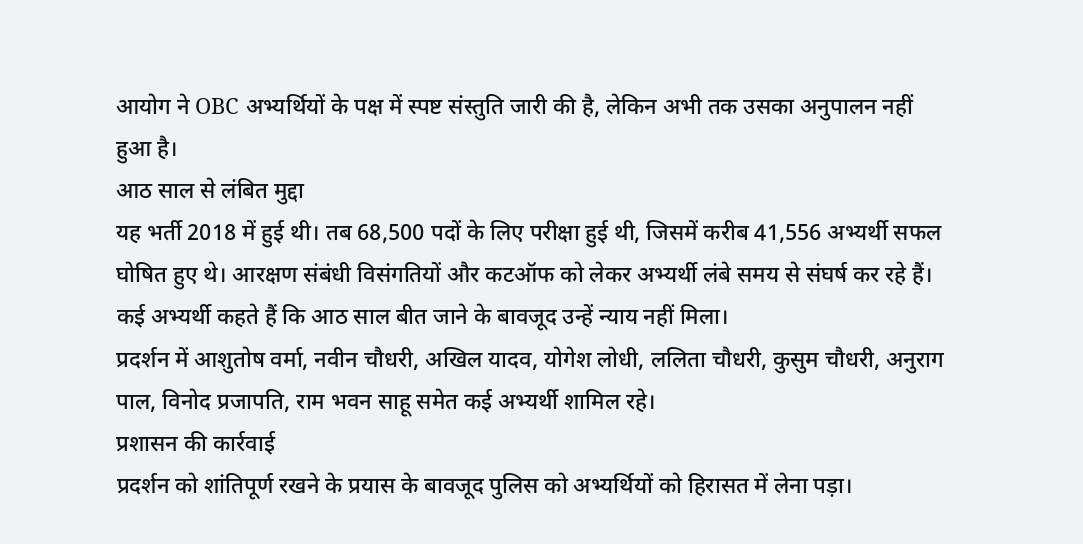आयोग ने OBC अभ्यर्थियों के पक्ष में स्पष्ट संस्तुति जारी की है, लेकिन अभी तक उसका अनुपालन नहीं हुआ है।
आठ साल से लंबित मुद्दा
यह भर्ती 2018 में हुई थी। तब 68,500 पदों के लिए परीक्षा हुई थी, जिसमें करीब 41,556 अभ्यर्थी सफल घोषित हुए थे। आरक्षण संबंधी विसंगतियों और कटऑफ को लेकर अभ्यर्थी लंबे समय से संघर्ष कर रहे हैं। कई अभ्यर्थी कहते हैं कि आठ साल बीत जाने के बावजूद उन्हें न्याय नहीं मिला।
प्रदर्शन में आशुतोष वर्मा, नवीन चौधरी, अखिल यादव, योगेश लोधी, ललिता चौधरी, कुसुम चौधरी, अनुराग पाल, विनोद प्रजापति, राम भवन साहू समेत कई अभ्यर्थी शामिल रहे।
प्रशासन की कार्रवाई
प्रदर्शन को शांतिपूर्ण रखने के प्रयास के बावजूद पुलिस को अभ्यर्थियों को हिरासत में लेना पड़ा।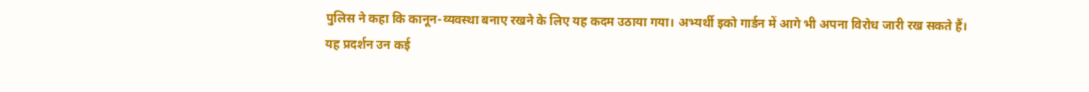पुलिस ने कहा कि कानून-व्यवस्था बनाए रखने के लिए यह कदम उठाया गया। अभ्यर्थी इको गार्डन में आगे भी अपना विरोध जारी रख सकते हैं।
यह प्रदर्शन उन कई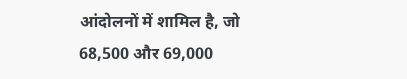आंदोलनों में शामिल है, जो 68,500 और 69,000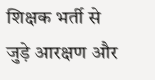शिक्षक भर्ती से जुड़े आरक्षण और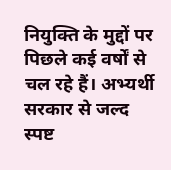नियुक्ति के मुद्दों पर पिछले कई वर्षों से चल रहे हैं। अभ्यर्थी सरकार से जल्द स्पष्ट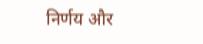निर्णय और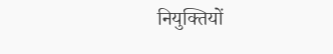नियुक्तियों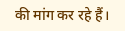की मांग कर रहे हैं।